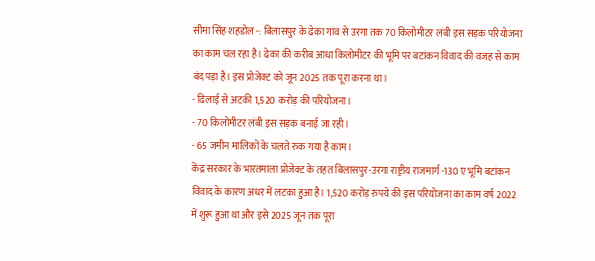सीमा सिंह शहडोल -: बिलासपुर के ढेका गांव से उरगा तक 70 किलोमीटर लंबी इस सड़क परियोजना का काम चल रहा है। ढेका की करीब आधा किलोमीटर की भूमि पर बटांकन विवाद की वजह से काम बंद पड़ा है। इस प्रोजेक्ट को जून 2025 तक पूरा करना था।
- ढिलाई से अटकी 1,520 करोड़ की परियोजना।
- 70 किलोमीटर लंबी इस सड़क बनाई जा रही।
- 65 जमीन मालिकों के चलते रुक गया है काम।
केंद्र सरकार के भारतमाला प्रोजेक्ट के तहत बिलासपुर-उरगा राष्ट्रीय राजमार्ग -130 ए भूमि बटांकन विवाद के कारण अधर में लटका हुआ है। 1,520 करोड़ रुपये की इस परियोजना का काम वर्ष 2022 में शुरू हुआ था और इसे 2025 जून तक पूरा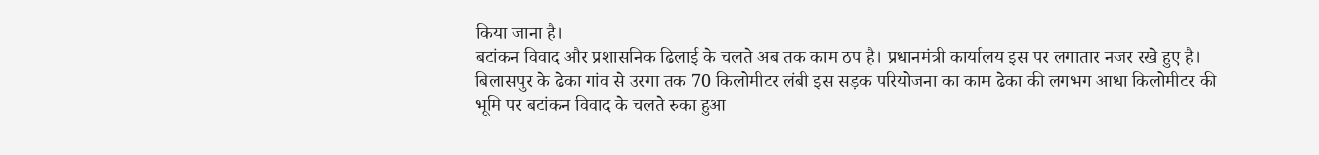किया जाना है।
बटांकन विवाद और प्रशासनिक ढिलाई के चलते अब तक काम ठप है। प्रधानमंत्री कार्यालय इस पर लगातार नजर रखे हुए है। बिलासपुर के ढेका गांव से उरगा तक 70 किलोमीटर लंबी इस सड़क परियोजना का काम ढेका की लगभग आधा किलोमीटर की भूमि पर बटांकन विवाद के चलते रुका हुआ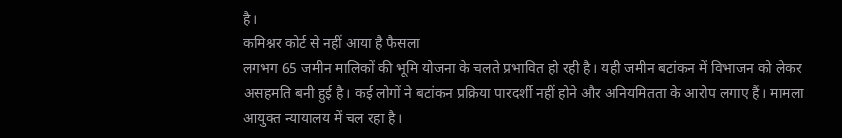है।
कमिश्नर कोर्ट से नहीं आया है फैसला
लगभग 65 जमीन मालिकों की भूमि योजना के चलते प्रभावित हो रही है। यही जमीन बटांकन में विभाजन को लेकर असहमति बनी हुई है। कई लोगों ने बटांकन प्रक्रिया पारदर्शी नहीं होने और अनियमितता के आरोप लगाए हैं। मामला आयुक्त न्यायालय में चल रहा है।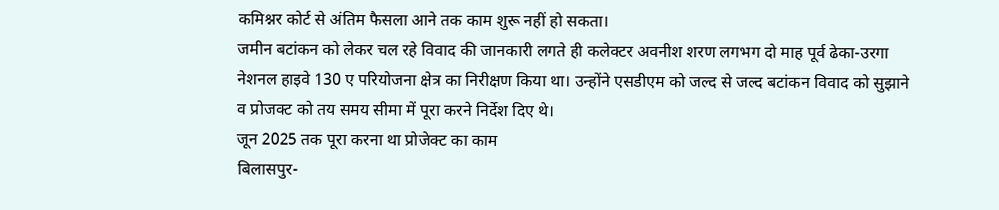कमिश्नर कोर्ट से अंतिम फैसला आने तक काम शुरू नहीं हो सकता।
जमीन बटांकन को लेकर चल रहे विवाद की जानकारी लगते ही कलेक्टर अवनीश शरण लगभग दो माह पूर्व ढेका-उरगा नेशनल हाइवे 130 ए परियोजना क्षेत्र का निरीक्षण किया था। उन्होंने एसडीएम को जल्द से जल्द बटांकन विवाद को सुझाने व प्रोजक्ट को तय समय सीमा में पूरा करने निर्देश दिए थे।
जून 2025 तक पूरा करना था प्रोजेक्ट का काम
बिलासपुर-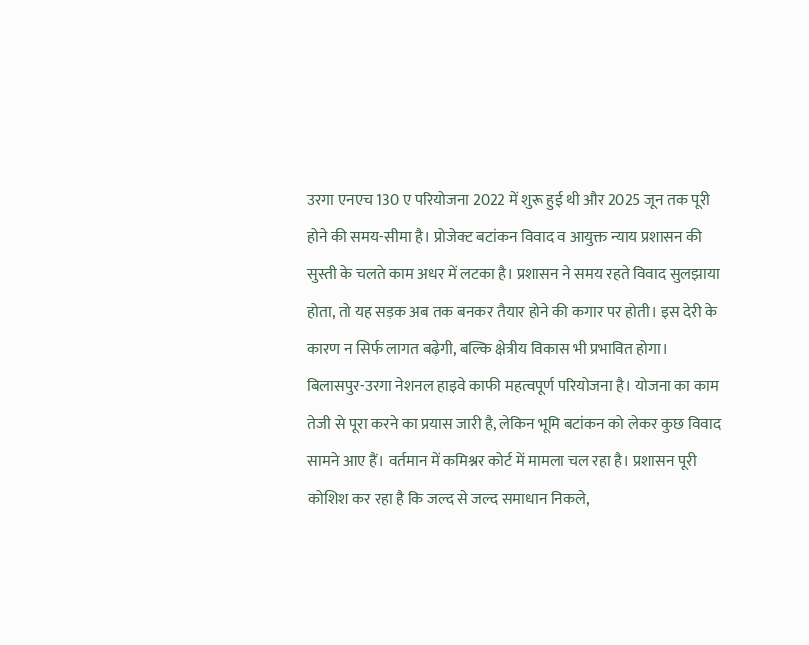उरगा एनएच 130 ए परियोजना 2022 में शुरू हुई थी और 2025 जून तक पूरी होने की समय-सीमा है। प्रोजेक्ट बटांकन विवाद व आयुक्त न्याय प्रशासन की सुस्ती के चलते काम अधर में लटका है। प्रशासन ने समय रहते विवाद सुलझाया होता, तो यह सड़क अब तक बनकर तैयार होने की कगार पर होती। इस देरी के कारण न सिर्फ लागत बढ़ेगी, बल्कि क्षेत्रीय विकास भी प्रभावित होगा।
बिलासपुर-उरगा नेशनल हाइवे काफी महत्वपूर्ण परियोजना है। योजना का काम तेजी से पूरा करने का प्रयास जारी है, लेकिन भूमि बटांकन को लेकर कुछ विवाद सामने आए हैं। वर्तमान में कमिश्नर कोर्ट में मामला चल रहा है। प्रशासन पूरी कोशिश कर रहा है कि जल्द से जल्द समाधान निकले,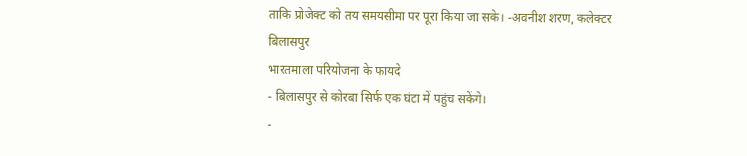ताकि प्रोजेक्ट को तय समयसीमा पर पूरा किया जा सके। -अवनीश शरण, कलेक्टर बिलासपुर
भारतमाला परियोजना के फायदे
- बिलासपुर से कोरबा सिर्फ एक घंटा में पहुंच सकेंगे।
-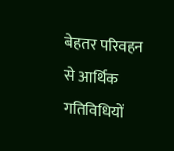बेहतर परिवहन से आर्थिक गतिविधियों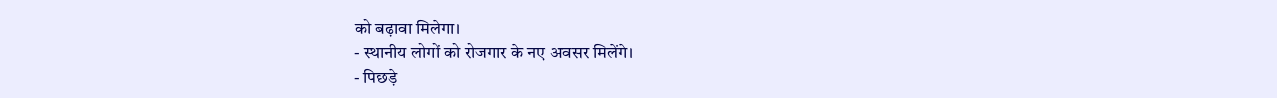को बढ़ावा मिलेगा।
- स्थानीय लोगों को रोजगार के नए अवसर मिलेंगे।
- पिछड़े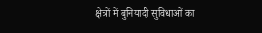क्षेत्रों में बुनियादी सुविधाओं का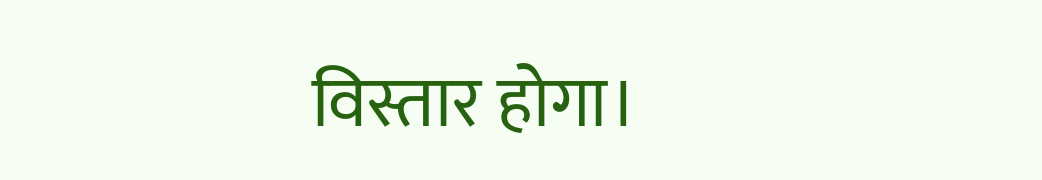विस्तार होगा।